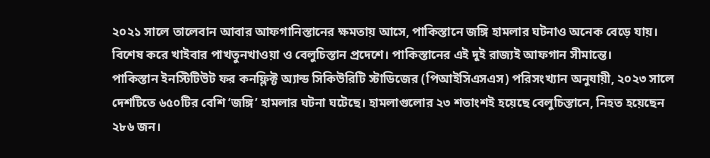২০২১ সালে তালেবান আবার আফগানিস্তানের ক্ষমতায় আসে, পাকিস্তানে জঙ্গি হামলার ঘটনাও অনেক বেড়ে যায়। বিশেষ করে খাইবার পাখতুনখাওয়া ও বেলুচিস্তান প্রদেশে। পাকিস্তানের এই দুই রাজ্যই আফগান সীমান্তে।
পাকিস্তান ইনস্টিটিউট ফর কনফ্লিক্ট অ্যান্ড সিকিউরিটি স্টাডিজের (পিআইসিএসএস) পরিসংখ্যান অনুযায়ী, ২০২৩ সালে দেশটিতে ৬৫০টির বেশি ‘জঙ্গি’ হামলার ঘটনা ঘটেছে। হামলাগুলোর ২৩ শতাংশই হয়েছে বেলুচিস্তানে, নিহত হয়েছেন ২৮৬ জন।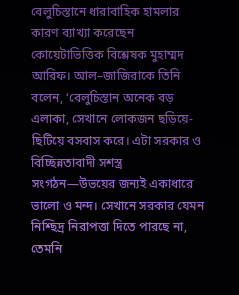বেলুচিস্তানে ধারাবাহিক হামলার কারণ ব্যাখ্যা করেছেন কোয়েটাভিত্তিক বিশ্লেষক মুহাম্মদ আরিফ। আল–জাজিরাকে তিনি বলেন, ‘বেলুচিস্তান অনেক বড় এলাকা, সেখানে লোকজন ছড়িয়ে-ছিটিয়ে বসবাস করে। এটা সরকার ও বিচ্ছিন্নতাবাদী সশস্ত্র সংগঠন—উভয়ের জন্যই একাধারে ভালো ও মন্দ। সেখানে সরকার যেমন নিশ্ছিদ্র নিরাপত্তা দিতে পারছে না, তেমনি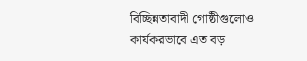বিচ্ছিন্নতাবাদী গোষ্ঠীগুলোও কার্যকরভাবে এত বড়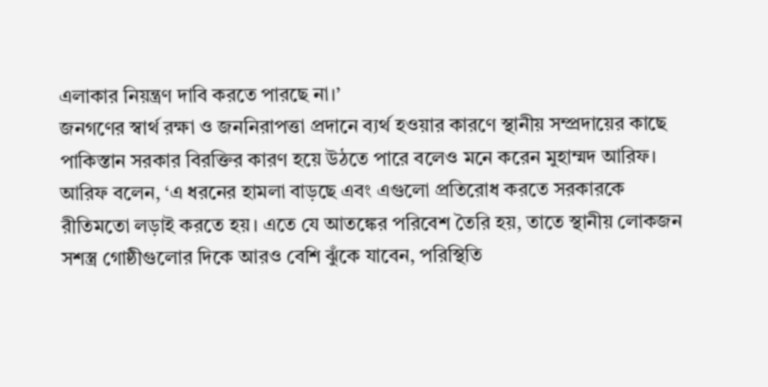এলাকার নিয়ন্ত্রণ দাবি করতে পারছে না।’
জনগণের স্বার্থ রক্ষা ও জননিরাপত্তা প্রদানে ব্যর্থ হওয়ার কারণে স্থানীয় সম্প্রদায়ের কাছে পাকিস্তান সরকার বিরক্তির কারণ হয়ে উঠতে পারে বলেও মনে করেন মুহাম্মদ আরিফ।
আরিফ বলেন, ‘এ ধরনের হামলা বাড়ছে এবং এগুলো প্রতিরোধ করতে সরকারকে রীতিমতো লড়াই করতে হয়। এতে যে আতঙ্কের পরিবেশ তৈরি হয়, তাতে স্থানীয় লোকজন সশস্ত্র গোষ্ঠীগুলোর দিকে আরও বেশি ঝুঁকে যাবেন, পরিস্থিতি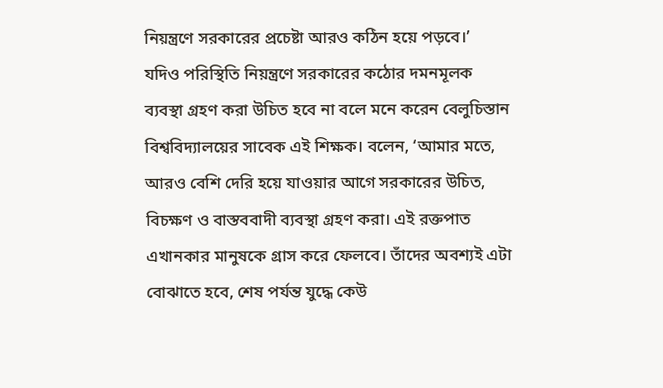নিয়ন্ত্রণে সরকারের প্রচেষ্টা আরও কঠিন হয়ে পড়বে।’
যদিও পরিস্থিতি নিয়ন্ত্রণে সরকারের কঠোর দমনমূলক ব্যবস্থা গ্রহণ করা উচিত হবে না বলে মনে করেন বেলুচিস্তান বিশ্ববিদ্যালয়ের সাবেক এই শিক্ষক। বলেন, ‘আমার মতে, আরও বেশি দেরি হয়ে যাওয়ার আগে সরকারের উচিত, বিচক্ষণ ও বাস্তববাদী ব্যবস্থা গ্রহণ করা। এই রক্তপাত এখানকার মানুষকে গ্রাস করে ফেলবে। তাঁদের অবশ্যই এটা বোঝাতে হবে, শেষ পর্যন্ত যুদ্ধে কেউ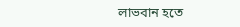লাভবান হতে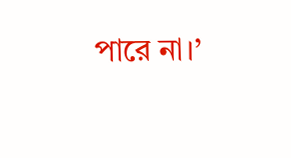পারে না।’